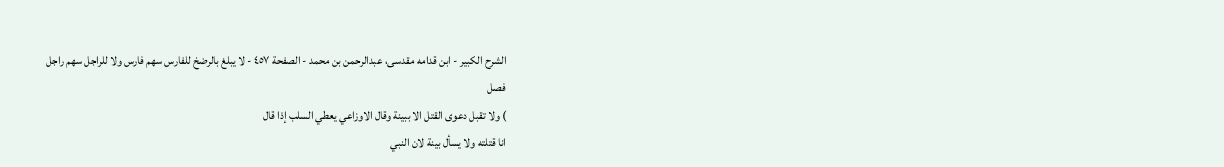الشرح الکبير - ابن قدامه مقدسی، عبدالرحمن بن محمد - الصفحة ٤٥٧ - لا يبلغ بالرضخ للفارس سهم فارس ولا للراجل سهم راجل
فصل
) ولا تقبل دعوى القتل الا ببينة وقال الاوزاعي يعطي السلب إذا قال
انا قتلته ولا يسأل بينة لان النبي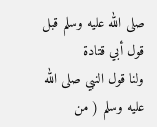صلى الله عليه وسلم قبل قول أبي قتادة
ولنا قول النبي صلى الله عليه وسلم ( من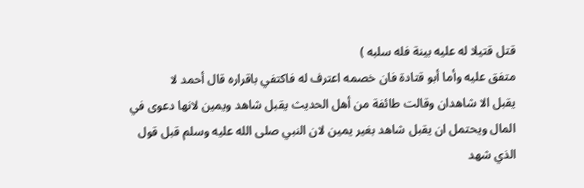قتل قتيلا له عليه بينة فله سلبه )
متفق عليه وأما أبو قتادة فان خصمه اعترف له فاكتفي باقراره قال أحمد لا
يقبل الا شاهدان وقالت طائفة من أهل الحديث يقبل شاهد ويمين لانها دعوى في
المال ويحتمل ان يقبل شاهد بغير يمين لان النبي صلى الله عليه وسلم قبل قول
الذي شهد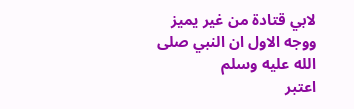لابي قتادة من غير يميز ووجه الاول ان النبي صلى الله عليه وسلم
اعتبر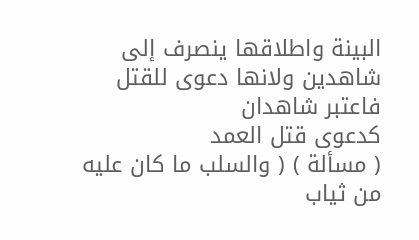البينة واطلاقها ينصرف إلى شاهدين ولانها دعوى للقتل فاعتبر شاهدان
كدعوى قتل العمد
( مسألة ) ( والسلب ما كان عليه من ثياب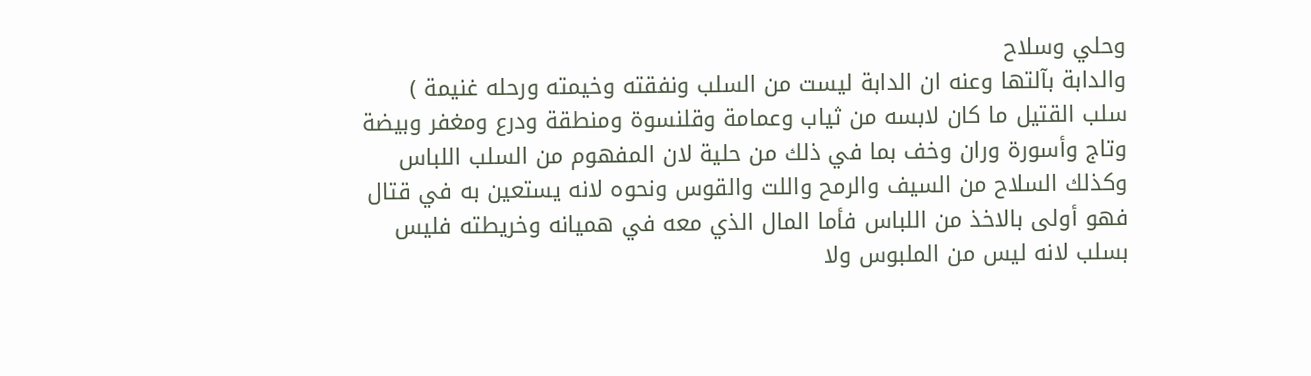وحلي وسلاح
والدابة بآلتها وعنه ان الدابة ليست من السلب ونفقته وخيمته ورحله غنيمة )
سلب القتيل ما كان لابسه من ثياب وعمامة وقلنسوة ومنطقة ودرع ومغفر وبيضة
وتاج وأسورة وران وخف بما في ذلك من حلية لان المفهوم من السلب اللباس
وكذلك السلاح من السيف والرمح واللت والقوس ونحوه لانه يستعين به في قتال
فهو أولى بالاخذ من اللباس فأما المال الذي معه في هميانه وخريطته فليس
بسلب لانه ليس من الملبوس ولا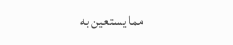مما يستعين به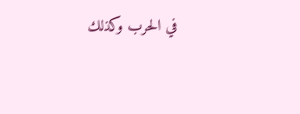في الحرب وكذلك